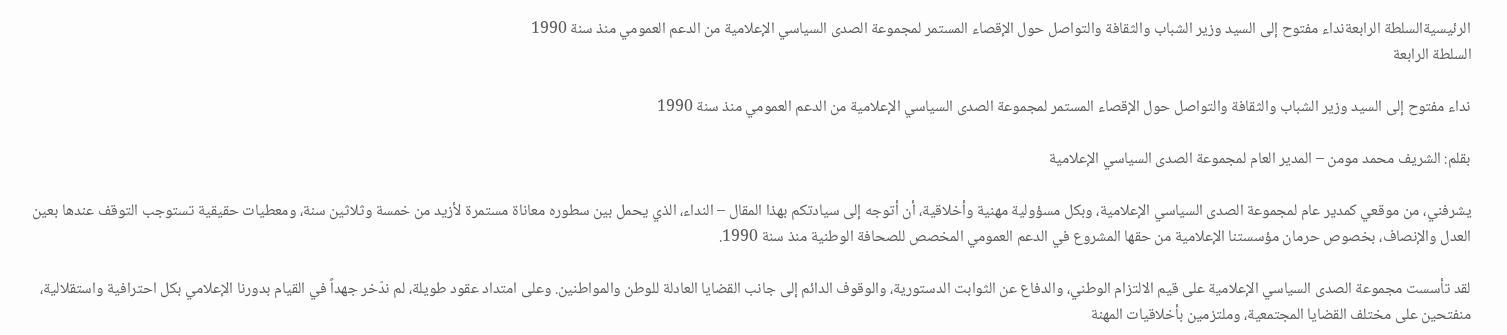الرئيسيةالسلطة الرابعةنداء مفتوح إلى السيد وزير الشباب والثقافة والتواصل حول الإقصاء المستمر لمجموعة الصدى السياسي الإعلامية من الدعم العمومي منذ سنة 1990
السلطة الرابعة

نداء مفتوح إلى السيد وزير الشباب والثقافة والتواصل حول الإقصاء المستمر لمجموعة الصدى السياسي الإعلامية من الدعم العمومي منذ سنة 1990

بقلم: الشريف محمد مومن – المدير العام لمجموعة الصدى السياسي الإعلامية

يشرفني، من موقعي كمدير عام لمجموعة الصدى السياسي الإعلامية، وبكل مسؤولية مهنية وأخلاقية، أن أتوجه إلى سيادتكم بهذا المقال – النداء، الذي يحمل بين سطوره معاناة مستمرة لأزيد من خمسة وثلاثين سنة، ومعطيات حقيقية تستوجب التوقف عندها بعين العدل والإنصاف، بخصوص حرمان مؤسستنا الإعلامية من حقها المشروع في الدعم العمومي المخصص للصحافة الوطنية منذ سنة 1990.

لقد تأسست مجموعة الصدى السياسي الإعلامية على قيم الالتزام الوطني، والدفاع عن الثوابت الدستورية، والوقوف الدائم إلى جانب القضايا العادلة للوطن والمواطنين. وعلى امتداد عقود طويلة، لم ندّخر جهداً في القيام بدورنا الإعلامي بكل احترافية واستقلالية، منفتحين على مختلف القضايا المجتمعية، وملتزمين بأخلاقيات المهنة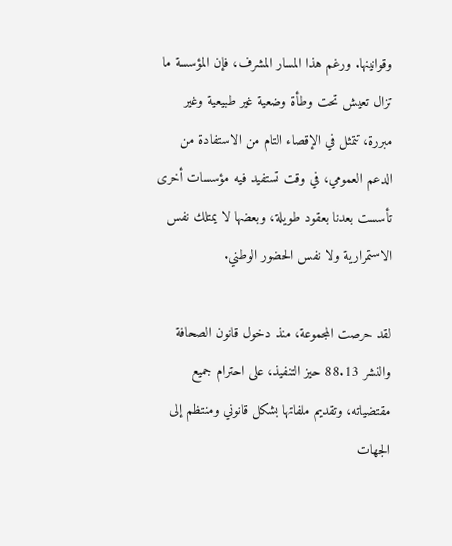وقوانينها. ورغم هذا المسار المشرف، فإن المؤسسة ما تزال تعيش تحت وطأة وضعية غير طبيعية وغير مبررة، تتمثل في الإقصاء التام من الاستفادة من الدعم العمومي، في وقت تستفيد فيه مؤسسات أخرى تأسست بعدنا بعقود طويلة، وبعضها لا يمتلك نفس الاستمرارية ولا نفس الحضور الوطني.

لقد حرصت المجموعة، منذ دخول قانون الصحافة والنشر 88.13 حيز التنفيذ، على احترام جميع مقتضياته، وتقديم ملفاتها بشكل قانوني ومنتظم إلى الجهات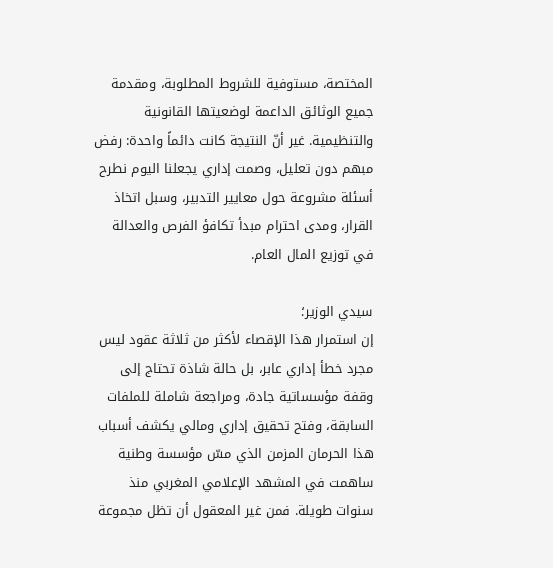المختصة، مستوفية للشروط المطلوبة، ومقدمة جميع الوثائق الداعمة لوضعيتها القانونية والتنظيمية. غير أنّ النتيجة كانت دائماً واحدة: رفض مبهم دون تعليل، وصمت إداري يجعلنا اليوم نطرح أسئلة مشروعة حول معايير التدبير، وسبل اتخاذ القرار، ومدى احترام مبدأ تكافؤ الفرص والعدالة في توزيع المال العام.

سيدي الوزير؛
إن استمرار هذا الإقصاء لأكثر من ثلاثة عقود ليس مجرد خطأ إداري عابر، بل حالة شاذة تحتاج إلى وقفة مؤسساتية جادة، ومراجعة شاملة للملفات السابقة، وفتح تحقيق إداري ومالي يكشف أسباب هذا الحرمان المزمن الذي مسّ مؤسسة وطنية ساهمت في المشهد الإعلامي المغربي منذ سنوات طويلة. فمن غير المعقول أن تظل مجموعة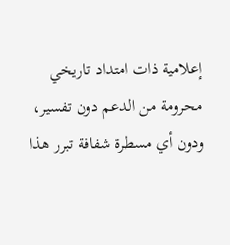إعلامية ذات امتداد تاريخي محرومة من الدعم دون تفسير، ودون أي مسطرة شفافة تبرر هذا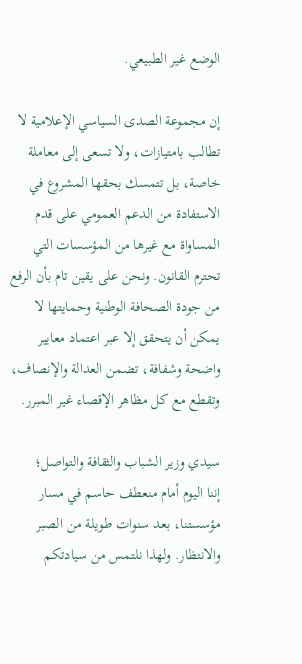الوضع غير الطبيعي.

إن مجموعة الصدى السياسي الإعلامية لا تطالب بامتيازات، ولا تسعى إلى معاملة خاصة، بل تتمسك بحقها المشروع في الاستفادة من الدعم العمومي على قدم المساواة مع غيرها من المؤسسات التي تحترم القانون. ونحن على يقين تام بأن الرفع من جودة الصحافة الوطنية وحمايتها لا يمكن أن يتحقق إلا عبر اعتماد معايير واضحة وشفافة، تضمن العدالة والإنصاف، وتقطع مع كل مظاهر الإقصاء غير المبرر.

سيدي وزير الشباب والثقافة والتواصل؛
إننا اليوم أمام منعطف حاسم في مسار مؤسستنا، بعد سنوات طويلة من الصبر والانتظار. ولهذا نلتمس من سيادتكم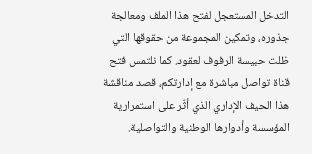التدخل المستعجل لفتح هذا الملف ومعالجة جذوره، وتمكين المجموعة من حقوقها التي ظلت حبيسة الرفوف لعقود. كما نلتمس فتح قناة تواصل مباشرة مع إدارتكم، قصد مناقشة هذا الحيف الإداري الذي أثّر على استمرارية المؤسسة وأدوارها الوطنية والتواصلية.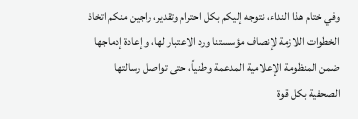وفي ختام هذا النداء، نتوجه إليكم بكل احترام وتقدير، راجين منكم اتخاذ الخطوات اللازمة لإنصاف مؤسستنا ورد الاعتبار لها، وإعادة إدماجها ضمن المنظومة الإعلامية المدعمة وطنياً، حتى تواصل رسالتها الصحفية بكل قوة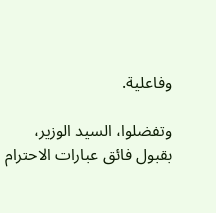وفاعلية.

وتفضلوا، السيد الوزير، بقبول فائق عبارات الاحترام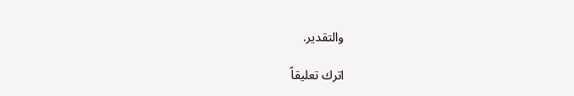والتقدير.

اترك تعليقاً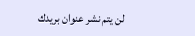لن يتم نشر عنوان بريدك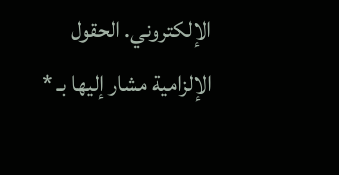الإلكتروني. الحقول الإلزامية مشار إليها بـ *